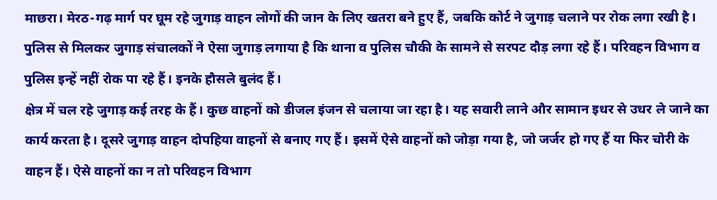माछरा। मेरठ-गढ़ मार्ग पर घूम रहे जुगाड़ वाहन लोगों की जान के लिए खतरा बने हुए हैं, जबकि कोर्ट ने जुगाड़ चलाने पर रोक लगा रखी है। पुलिस से मिलकर जुगाड़ संचालकों ने ऐसा जुगाड़ लगाया है कि थाना व पुलिस चौकी के सामने से सरपट दौड़ लगा रहे हैं। परिवहन विभाग व पुलिस इन्हें नहीं रोक पा रहे हैं। इनके हौसले बुलंद हैं।
क्षेत्र में चल रहे जुगाड़ कई तरह के हैं। कुछ वाहनों को डीजल इंजन से चलाया जा रहा है। यह सवारी लाने और सामान इधर से उधर ले जाने का कार्य करता है। दूसरे जुगाड़ वाहन दोपहिया वाहनों से बनाए गए हैं। इसमें ऐसे वाहनों को जोड़ा गया है, जो जर्जर हो गए हैं या फिर चोरी के वाहन हैं। ऐसे वाहनों का न तो परिवहन विभाग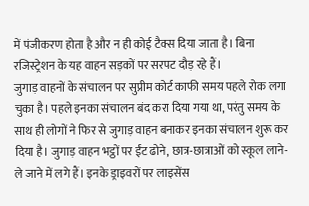में पंजीकरण होता है और न ही कोई टैक्स दिया जाता है। बिना रजिस्ट्रेशन के यह वाहन सड़कों पर सरपट दौड़ रहे हैं।
जुगाड़ वाहनों के संचालन पर सुप्रीम कोर्ट काफी समय पहले रोक लगा चुका है। पहले इनका संचालन बंद करा दिया गया था, परंतु समय के साथ ही लोगों ने फिर से जुगाड़ वाहन बनाकर इनका संचालन शुरू कर दिया है। जुगाड़ वाहन भट्ठों पर ईंट ढोने, छात्र-छात्राओं को स्कूल लाने-ले जाने में लगे हैं। इनके ड्राइवरों पर लाइसेंस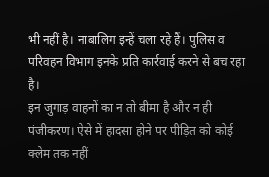भी नहीं है। नाबालिग इन्हें चला रहे हैं। पुलिस व परिवहन विभाग इनके प्रति कार्रवाई करने से बच रहा है।
इन जुगाड़ वाहनों का न तो बीमा है और न ही पंजीकरण। ऐसे में हादसा होने पर पीड़ित को कोई क्लेम तक नहीं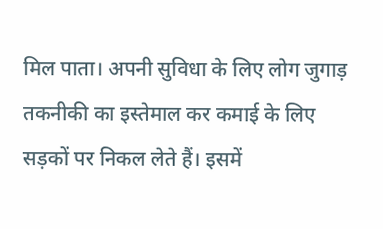मिल पाता। अपनी सुविधा के लिए लोग जुगाड़ तकनीकी का इस्तेमाल कर कमाई के लिए सड़कों पर निकल लेते हैं। इसमें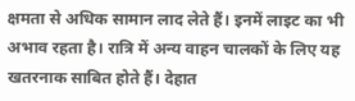क्षमता से अधिक सामान लाद लेते हैं। इनमें लाइट का भी अभाव रहता है। रात्रि में अन्य वाहन चालकों के लिए यह खतरनाक साबित होते हैं। देहात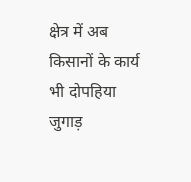क्षेत्र में अब किसानों के कार्य भी दोपहिया जुगाड़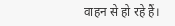वाहन से हो रहे हैं।